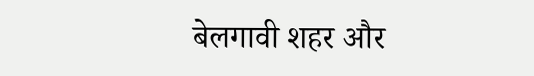बेलगावी शहर और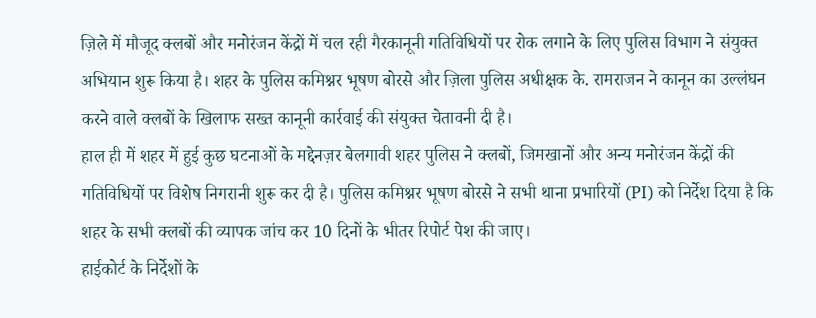ज़िले में मौजूद क्लबों और मनोरंजन केंद्रों में चल रही गैरकानूनी गतिविधियों पर रोक लगाने के लिए पुलिस विभाग ने संयुक्त अभियान शुरू किया है। शहर के पुलिस कमिश्नर भूषण बोरसे और ज़िला पुलिस अधीक्षक के. रामराजन ने कानून का उल्लंघन करने वाले क्लबों के खिलाफ सख्त कानूनी कार्रवाई की संयुक्त चेतावनी दी है।
हाल ही में शहर में हुई कुछ घटनाओं के मद्देनज़र बेलगावी शहर पुलिस ने क्लबों, जिमखानों और अन्य मनोरंजन केंद्रों की गतिविधियों पर विशेष निगरानी शुरू कर दी है। पुलिस कमिश्नर भूषण बोरसे ने सभी थाना प्रभारियों (PI) को निर्देश दिया है कि शहर के सभी क्लबों की व्यापक जांच कर 10 दिनों के भीतर रिपोर्ट पेश की जाए।
हाईकोर्ट के निर्देशों के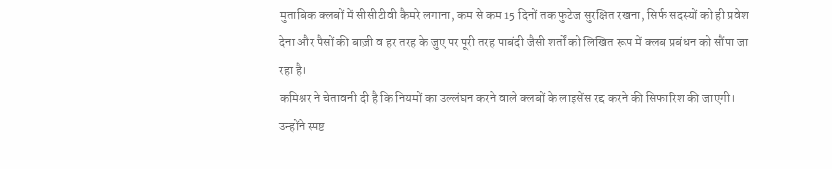मुताबिक क्लबों में सीसीटीवी कैमरे लगाना, कम से कम 15 दिनों तक फुटेज सुरक्षित रखना, सिर्फ सदस्यों को ही प्रवेश देना और पैसों की बाज़ी व हर तरह के जुए पर पूरी तरह पाबंदी जैसी शर्तों को लिखित रूप में क्लब प्रबंधन को सौंपा जा रहा है।
कमिश्नर ने चेतावनी दी है कि नियमों का उल्लंघन करने वाले क्लबों के लाइसेंस रद्द करने की सिफारिश की जाएगी। उन्होंने स्पष्ट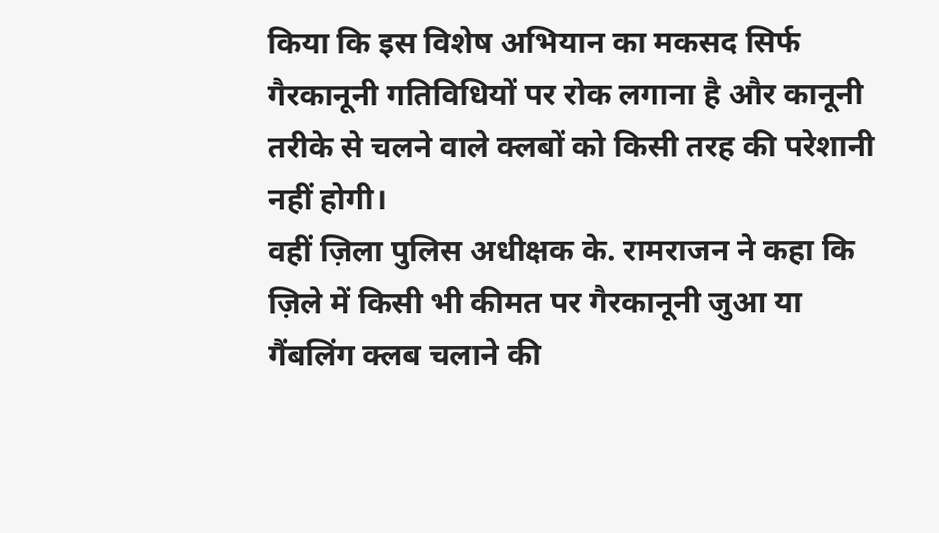किया कि इस विशेष अभियान का मकसद सिर्फ गैरकानूनी गतिविधियों पर रोक लगाना है और कानूनी तरीके से चलने वाले क्लबों को किसी तरह की परेशानी नहीं होगी।
वहीं ज़िला पुलिस अधीक्षक के. रामराजन ने कहा कि ज़िले में किसी भी कीमत पर गैरकानूनी जुआ या गैंबलिंग क्लब चलाने की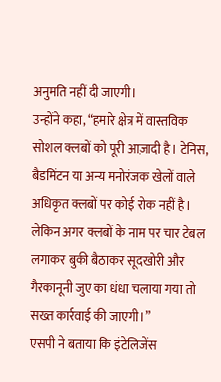अनुमति नहीं दी जाएगी।
उन्होंने कहा, “हमारे क्षेत्र में वास्तविक सोशल क्लबों को पूरी आज़ादी है। टेनिस, बैडमिंटन या अन्य मनोरंजक खेलों वाले अधिकृत क्लबों पर कोई रोक नहीं है। लेकिन अगर क्लबों के नाम पर चार टेबल लगाकर बुकी बैठाकर सूदखोरी और गैरकानूनी जुए का धंधा चलाया गया तो सख्त कार्रवाई की जाएगी।”
एसपी ने बताया कि इंटेलिजेंस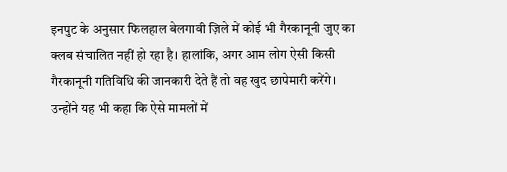इनपुट के अनुसार फिलहाल बेलगावी ज़िले में कोई भी गैरकानूनी जुए का क्लब संचालित नहीं हो रहा है। हालांकि, अगर आम लोग ऐसी किसी गैरकानूनी गतिविधि की जानकारी देते हैं तो वह खुद छापेमारी करेंगे।
उन्होंने यह भी कहा कि ऐसे मामलों में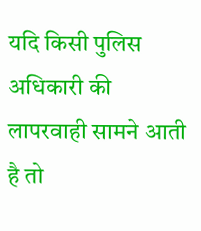यदि किसी पुलिस अधिकारी की लापरवाही सामने आती है तो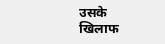उसके खिलाफ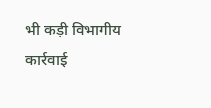भी कड़ी विभागीय कार्रवाई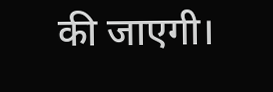की जाएगी।